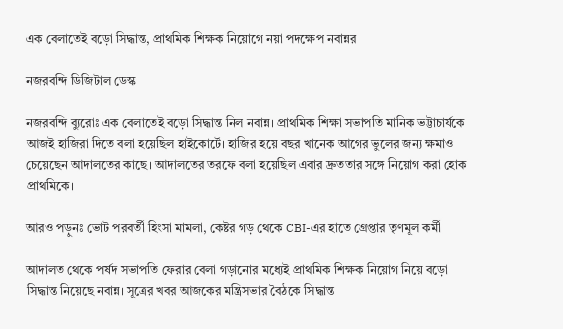এক বেলাতেই বড়ো সিদ্ধান্ত, প্রাথমিক শিক্ষক নিয়োগে নয়া পদক্ষেপ নবান্নর

নজরবন্দি ডিজিটাল ডেস্ক

নজরবন্দি ব্যুরোঃ এক বেলাতেই বড়ো সিদ্ধান্ত নিল নবান্ন। প্রাথমিক শিক্ষা সভাপতি মানিক ভট্টাচার্যকে আজই হাজিরা দিতে বলা হয়েছিল হাইকোর্টে। হাজির হয়ে বছর খানেক আগের ভুলের জন্য ক্ষমাও চেয়েছেন আদালতের কাছে। আদালতের তরফে বলা হয়েছিল এবার দ্রুততার সঙ্গে নিয়োগ করা হোক প্রাথমিকে।

আরও পড়ুনঃ ভোট পরবর্তী হিংসা মামলা, কেষ্টর গড় থেকে CBI-এর হাতে গ্রেপ্তার তৃণমূল কর্মী

আদালত থেকে পর্ষদ সভাপতি ফেরার বেলা গড়ানোর মধ্যেই প্রাথমিক শিক্ষক নিয়োগ নিয়ে বড়ো সিদ্ধান্ত নিয়েছে নবান্ন। সূত্রের খবর আজকের মন্ত্রিসভার বৈঠকে সিদ্ধান্ত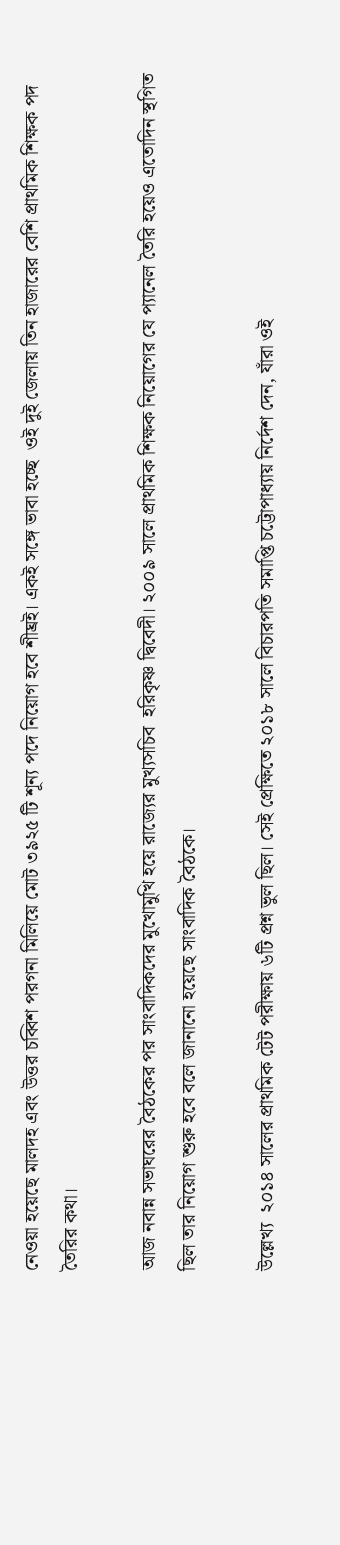নেওয়া হয়েছে মালদহ এবং উত্তর চব্বিশ পরগনা মিলিয়ে মোট ৩৯২৫ টি শূন্য পদে নিয়োগ হবে শীঘ্রই। একই সঙ্গে ভাবা হচ্ছে  ওই দুই জেলায় তিন হাজারের বেশি প্রাথমিক শিক্ষক পদ তৈরির কথা।

আজ নবান্ন সভাঘরের বৈঠকের পর সাংবাদিকদের মুখোমুখি হয়ে রাজ্যের মুখ্যসচিব  হরিকৃষ্ণ দ্বিবেদী। ২০০৯ সালে প্রাথমিক শিক্ষক নিয়োগের যে প্যানেল তৈরি হয়েও এতোদিন স্থগিত ছিল তার নিয়োগ শুরু হবে বলে জানানো হয়েছে সাংবাদিক বৈঠকে।

উল্লেখ্য  ২০১৪ সালের প্রাথমিক টেট পরীক্ষায় ৬টি প্রশ্ন ভুল ছিল। সেই প্রেক্ষিতে ২০১৮ সালে বিচারপতি সমাপ্তি চট্টোপাধ্যায় নির্দেশ দেন, যাঁরা ওই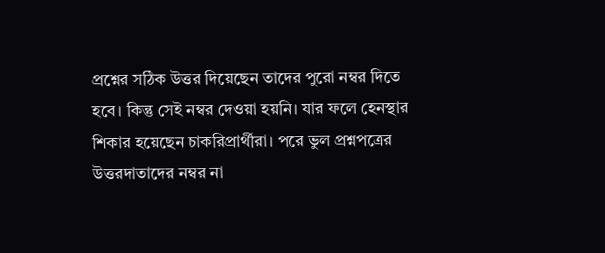প্রশ্নের সঠিক উত্তর দিয়েছেন তাদের পুরো নম্বর দিতে হবে। কিন্তু সেই নম্বর দেওয়া হয়নি। যার ফলে হেনস্থার শিকার হয়েছেন চাকরিপ্রার্থীরা। পরে ভুল প্রশ্নপত্রের উত্তরদাতাদের নম্বর না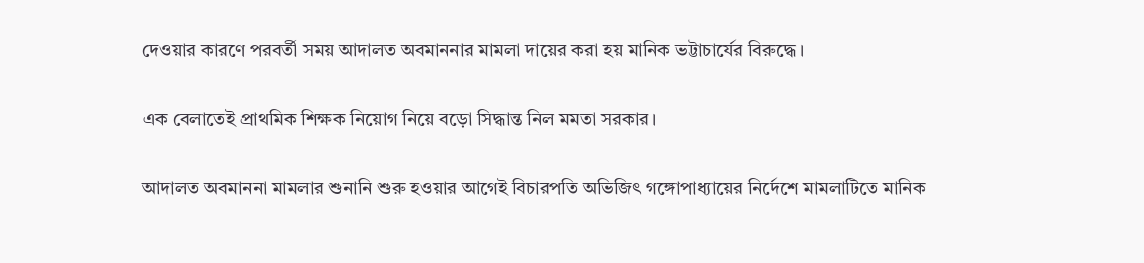দেওয়ার কারণে পরবর্তী সময় আদালত অবমাননার মামলা দায়ের করা হয় মানিক ভট্টাচার্যের বিরুদ্ধে।

এক বেলাতেই প্রাথমিক শিক্ষক নিয়োগ নিয়ে বড়ো সিদ্ধান্ত নিল মমতা সরকার।

আদালত অবমাননা মামলার শুনানি শুরু হওয়ার আগেই বিচারপতি অভিজিৎ গঙ্গোপাধ্যায়ের নির্দেশে মামলাটিতে মানিক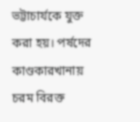ভট্টাচার্যকে যুক্ত করা হয়। পর্ষদের কাণ্ডকারখানায় চরম বিরক্ত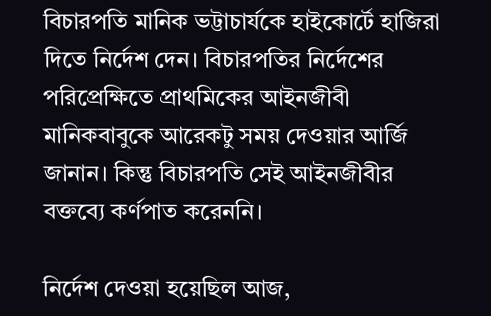বিচারপতি মানিক ভট্টাচার্যকে হাইকোর্টে হাজিরা দিতে নির্দেশ দেন। বিচারপতির নির্দেশের পরিপ্রেক্ষিতে প্রাথমিকের আইনজীবী  মানিকবাবুকে আরেকটু সময় দেওয়ার আর্জি জানান। কিন্তু বিচারপতি সেই আইনজীবীর বক্তব্যে কর্ণপাত করেননি।

নির্দেশ দেওয়া হয়েছিল আজ,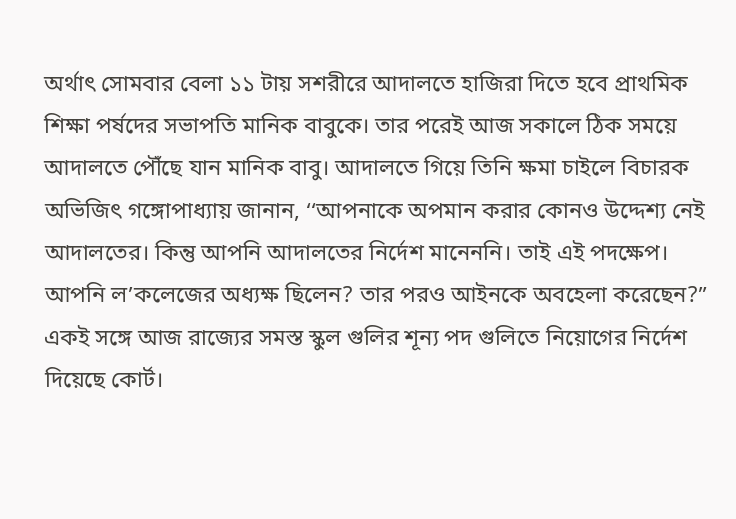অর্থাৎ সোমবার বেলা ১১ টায় সশরীরে আদালতে হাজিরা দিতে হবে প্রাথমিক শিক্ষা পর্ষদের সভাপতি মানিক বাবুকে। তার পরেই আজ সকালে ঠিক সময়ে আদালতে পৌঁছে যান মানিক বাবু। আদালতে গিয়ে তিনি ক্ষমা চাইলে বিচারক অভিজিৎ গঙ্গোপাধ্যায় জানান, ‘‘আপনাকে অপমান করার কোনও উদ্দেশ্য নেই আদালতের। কিন্তু আপনি আদালতের নির্দেশ মানেননি। তাই এই পদক্ষেপ। আপনি ল’কলেজের অধ্যক্ষ ছিলেন? তার পরও আইনকে অবহেলা করেছেন?” একই সঙ্গে আজ রাজ্যের সমস্ত স্কুল গুলির শূন্য পদ গুলিতে নিয়োগের নির্দেশ দিয়েছে কোর্ট।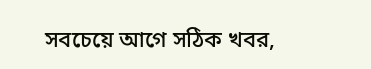সবচেয়ে আগে সঠিক খবর,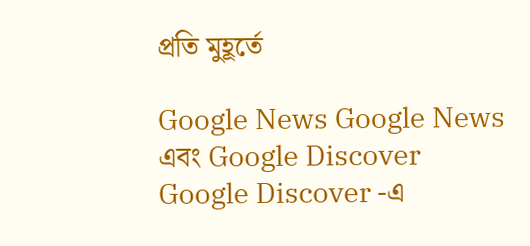প্রতি মুহূর্তে

Google News Google News এবং Google Discover Google Discover -এ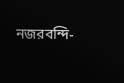নজরবন্দি-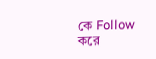কে Follow করে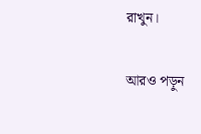রাখুন।

আরও পড়ুন